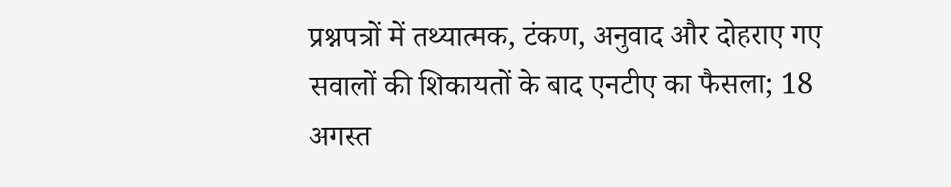प्रश्नपत्रों में तथ्यात्मक, टंकण, अनुवाद और दोहराए गए सवालों की शिकायतों के बाद एनटीए का फैसला; 18 अगस्त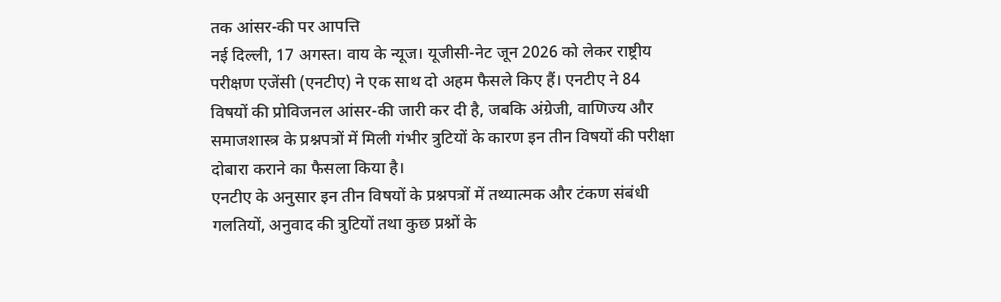तक आंसर-की पर आपत्ति
नई दिल्ली, 17 अगस्त। वाय के न्यूज। यूजीसी-नेट जून 2026 को लेकर राष्ट्रीय परीक्षण एजेंसी (एनटीए) ने एक साथ दो अहम फैसले किए हैं। एनटीए ने 84 विषयों की प्रोविजनल आंसर-की जारी कर दी है, जबकि अंग्रेजी, वाणिज्य और समाजशास्त्र के प्रश्नपत्रों में मिली गंभीर त्रुटियों के कारण इन तीन विषयों की परीक्षा दोबारा कराने का फैसला किया है।
एनटीए के अनुसार इन तीन विषयों के प्रश्नपत्रों में तथ्यात्मक और टंकण संबंधी गलतियों, अनुवाद की त्रुटियों तथा कुछ प्रश्नों के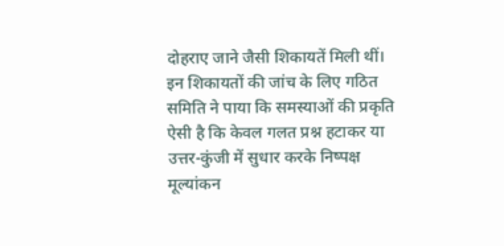दोहराए जाने जैसी शिकायतें मिली थीं। इन शिकायतों की जांच के लिए गठित समिति ने पाया कि समस्याओं की प्रकृति ऐसी है कि केवल गलत प्रश्न हटाकर या उत्तर-कुंजी में सुधार करके निष्पक्ष मूल्यांकन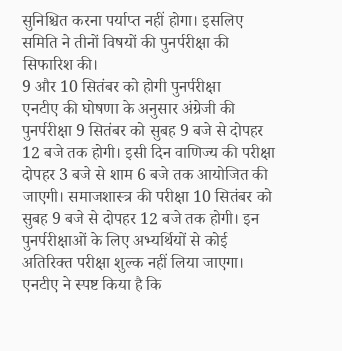सुनिश्चित करना पर्याप्त नहीं होगा। इसलिए समिति ने तीनों विषयों की पुनर्परीक्षा की सिफारिश की।
9 और 10 सितंबर को होगी पुनर्परीक्षा
एनटीए की घोषणा के अनुसार अंग्रेजी की पुनर्परीक्षा 9 सितंबर को सुबह 9 बजे से दोपहर 12 बजे तक होगी। इसी दिन वाणिज्य की परीक्षा दोपहर 3 बजे से शाम 6 बजे तक आयोजित की जाएगी। समाजशास्त्र की परीक्षा 10 सितंबर को सुबह 9 बजे से दोपहर 12 बजे तक होगी। इन पुनर्परीक्षाओं के लिए अभ्यर्थियों से कोई अतिरिक्त परीक्षा शुल्क नहीं लिया जाएगा।
एनटीए ने स्पष्ट किया है कि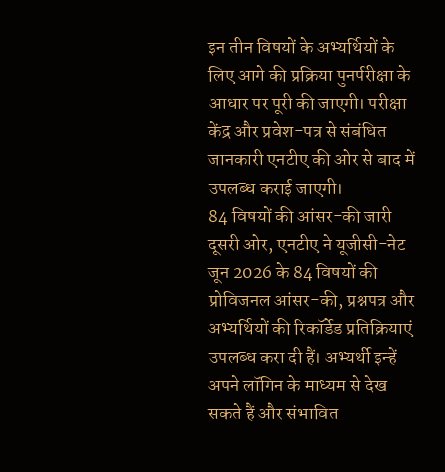इन तीन विषयों के अभ्यर्थियों के लिए आगे की प्रक्रिया पुनर्परीक्षा के आधार पर पूरी की जाएगी। परीक्षा केंद्र और प्रवेश-पत्र से संबंधित जानकारी एनटीए की ओर से बाद में उपलब्ध कराई जाएगी।
84 विषयों की आंसर-की जारी
दूसरी ओर, एनटीए ने यूजीसी-नेट जून 2026 के 84 विषयों की प्रोविजनल आंसर-की, प्रश्नपत्र और अभ्यर्थियों की रिकॉर्डेड प्रतिक्रियाएं उपलब्ध करा दी हैं। अभ्यर्थी इन्हें अपने लॉगिन के माध्यम से देख सकते हैं और संभावित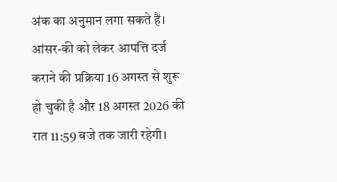अंक का अनुमान लगा सकते हैं।
आंसर-की को लेकर आपत्ति दर्ज कराने की प्रक्रिया 16 अगस्त से शुरू हो चुकी है और 18 अगस्त 2026 की रात 11:59 बजे तक जारी रहेगी।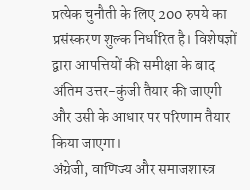प्रत्येक चुनौती के लिए 200 रुपये का प्रसंस्करण शुल्क निर्धारित है। विशेषज्ञों द्वारा आपत्तियों की समीक्षा के बाद अंतिम उत्तर-कुंजी तैयार की जाएगी और उसी के आधार पर परिणाम तैयार किया जाएगा।
अंग्रेजी, वाणिज्य और समाजशास्त्र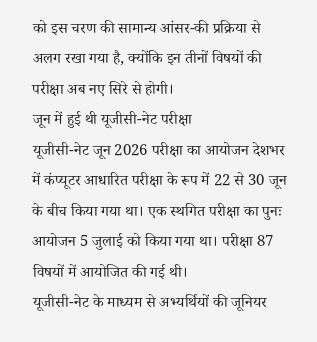को इस चरण की सामान्य आंसर-की प्रक्रिया से अलग रखा गया है, क्योंकि इन तीनों विषयों की परीक्षा अब नए सिरे से होगी।
जून में हुई थी यूजीसी-नेट परीक्षा
यूजीसी-नेट जून 2026 परीक्षा का आयोजन देशभर में कंप्यूटर आधारित परीक्षा के रूप में 22 से 30 जून के बीच किया गया था। एक स्थगित परीक्षा का पुनः आयोजन 5 जुलाई को किया गया था। परीक्षा 87 विषयों में आयोजित की गई थी।
यूजीसी-नेट के माध्यम से अभ्यर्थियों की जूनियर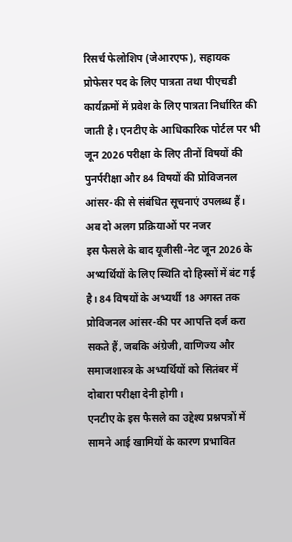रिसर्च फेलोशिप (जेआरएफ), सहायक प्रोफेसर पद के लिए पात्रता तथा पीएचडी कार्यक्रमों में प्रवेश के लिए पात्रता निर्धारित की जाती है। एनटीए के आधिकारिक पोर्टल पर भी जून 2026 परीक्षा के लिए तीनों विषयों की पुनर्परीक्षा और 84 विषयों की प्रोविजनल आंसर-की से संबंधित सूचनाएं उपलब्ध हैं।
अब दो अलग प्रक्रियाओं पर नजर
इस फैसले के बाद यूजीसी-नेट जून 2026 के अभ्यर्थियों के लिए स्थिति दो हिस्सों में बंट गई है। 84 विषयों के अभ्यर्थी 18 अगस्त तक प्रोविजनल आंसर-की पर आपत्ति दर्ज करा सकते हैं, जबकि अंग्रेजी, वाणिज्य और समाजशास्त्र के अभ्यर्थियों को सितंबर में दोबारा परीक्षा देनी होगी।
एनटीए के इस फैसले का उद्देश्य प्रश्नपत्रों में सामने आई खामियों के कारण प्रभावित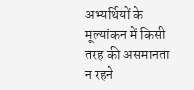अभ्यर्थियों के मूल्यांकन में किसी तरह की असमानता न रहने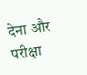देना और परीक्षा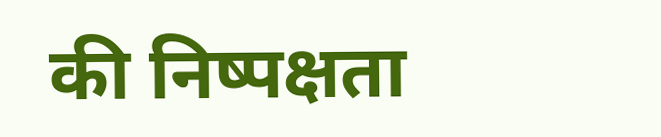की निष्पक्षता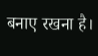बनाए रखना है।